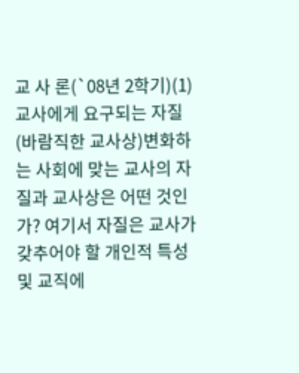교 사 론(`08년 2학기)(1) 교사에게 요구되는 자질 (바람직한 교사상)변화하는 사회에 맞는 교사의 자질과 교사상은 어떤 것인가? 여기서 자질은 교사가 갖추어야 할 개인적 특성 및 교직에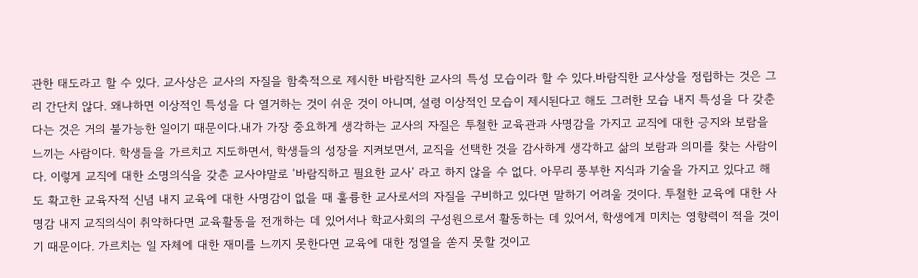관한 태도라고 할 수 있다. 교사상은 교사의 자질을 함축적으로 제시한 바람직한 교사의 특성 모습이라 할 수 있다.바람직한 교사상을 정립하는 것은 그리 간단치 않다. 왜냐하면 이상적인 특성을 다 열거하는 것이 쉬운 것이 아니며, 설령 이상적인 모습이 제시된다고 해도 그러한 모습 내지 특성을 다 갖춘다는 것은 거의 불가능한 일이기 때문이다.내가 가장 중요하게 생각하는 교사의 자질은 투철한 교육관과 사명감을 가지고 교직에 대한 긍지와 보람을 느끼는 사람이다. 학생들을 가르치고 지도하면서, 학생들의 성장을 지켜보면서, 교직을 선택한 것을 감사하게 생각하고 삶의 보람과 의미를 찾는 사람이다. 이렇게 교직에 대한 소명의식을 갖춘 교사야말로 ‘바람직하고 필요한 교사’ 라고 하지 않을 수 없다. 아무리 풍부한 지식과 기술을 가지고 있다고 해도 확고한 교육자적 신념 내지 교육에 대한 사명감이 없을 때 훌륭한 교사로서의 자질을 구비하고 있다면 말하기 어려울 것이다. 투철한 교육에 대한 사명감 내지 교직의식이 취약하다면 교육활동을 전개하는 데 있어서나 학교사회의 구성원으로서 활동하는 데 있어서, 학생에게 미치는 영향력이 적을 것이기 때문이다. 가르치는 일 자체에 대한 재미를 느끼지 못한다면 교육에 대한 정열을 쏟지 못할 것이고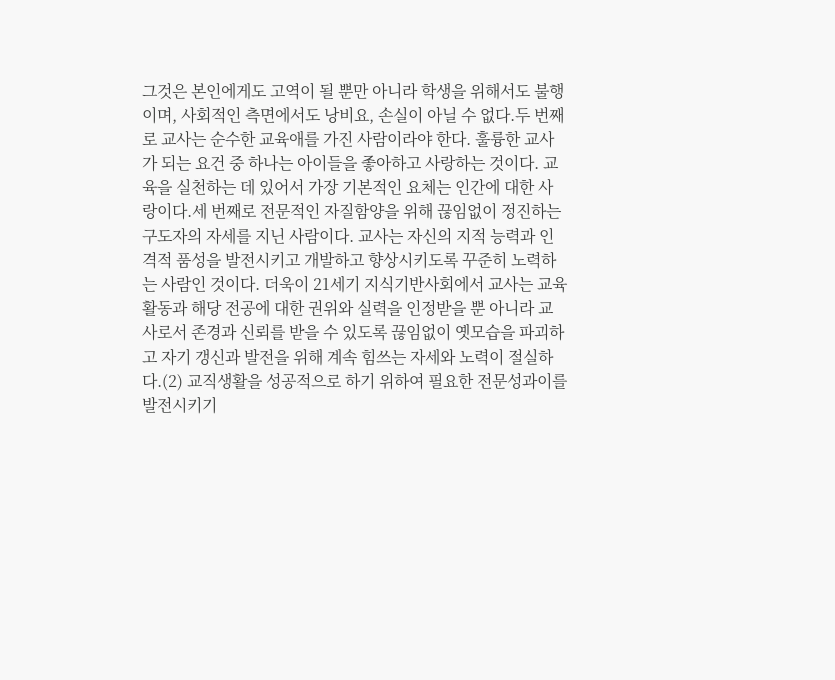그것은 본인에게도 고역이 될 뿐만 아니라 학생을 위해서도 불행이며, 사회적인 측면에서도 낭비요, 손실이 아닐 수 없다.두 번째로 교사는 순수한 교육애를 가진 사람이라야 한다. 훌륭한 교사가 되는 요건 중 하나는 아이들을 좋아하고 사랑하는 것이다. 교육을 실천하는 데 있어서 가장 기본적인 요체는 인간에 대한 사랑이다.세 번째로 전문적인 자질함양을 위해 끊임없이 정진하는 구도자의 자세를 지닌 사람이다. 교사는 자신의 지적 능력과 인격적 품성을 발전시키고 개발하고 향상시키도록 꾸준히 노력하는 사람인 것이다. 더욱이 21세기 지식기반사회에서 교사는 교육활동과 해당 전공에 대한 권위와 실력을 인정받을 뿐 아니라 교사로서 존경과 신뢰를 받을 수 있도록 끊임없이 옛모습을 파괴하고 자기 갱신과 발전을 위해 계속 힘쓰는 자세와 노력이 절실하다.(2) 교직생활을 성공적으로 하기 위하여 필요한 전문성과이를 발전시키기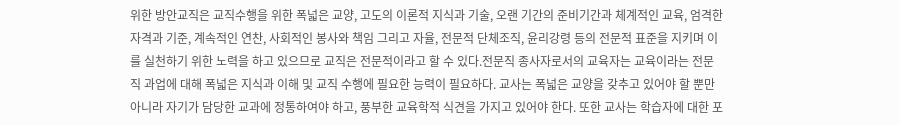위한 방안교직은 교직수행을 위한 폭넓은 교양, 고도의 이론적 지식과 기술, 오랜 기간의 준비기간과 체계적인 교육, 엄격한 자격과 기준, 계속적인 연찬, 사회적인 봉사와 책임 그리고 자율, 전문적 단체조직, 윤리강령 등의 전문적 표준을 지키며 이를 실천하기 위한 노력을 하고 있으므로 교직은 전문적이라고 할 수 있다.전문직 종사자로서의 교육자는 교육이라는 전문직 과업에 대해 폭넓은 지식과 이해 및 교직 수행에 필요한 능력이 필요하다. 교사는 폭넓은 교양을 갖추고 있어야 할 뿐만 아니라 자기가 담당한 교과에 정통하여야 하고, 풍부한 교육학적 식견을 가지고 있어야 한다. 또한 교사는 학습자에 대한 포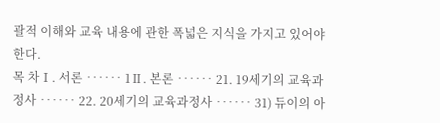괄적 이해와 교육 내용에 관한 폭넓은 지식을 가지고 있어야 한다.
목 차Ⅰ. 서론 ‥‥‥ 1Ⅱ. 본론 ‥‥‥ 21. 19세기의 교육과정사 ‥‥‥ 22. 20세기의 교육과정사 ‥‥‥ 31) 듀이의 아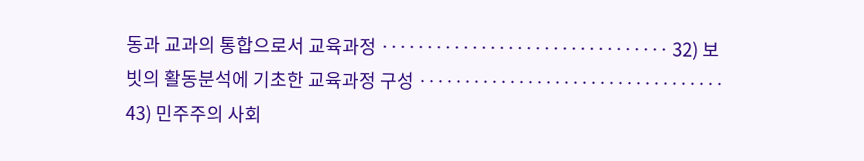동과 교과의 통합으로서 교육과정 ‥‥‥‥‥‥‥‥‥‥‥‥‥‥‥‥ 32) 보빗의 활동분석에 기초한 교육과정 구성 ‥‥‥‥‥‥‥‥‥‥‥‥‥‥‥‥‥ 43) 민주주의 사회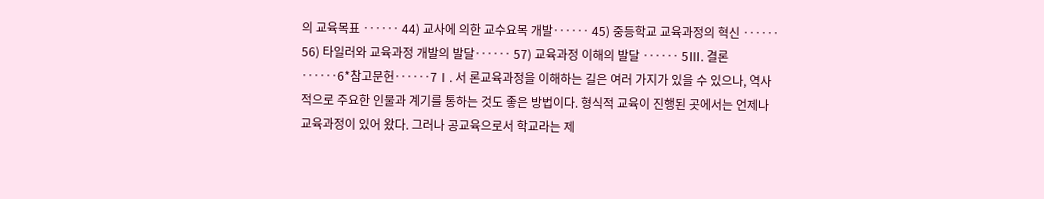의 교육목표 ‥‥‥ 44) 교사에 의한 교수요목 개발‥‥‥ 45) 중등학교 교육과정의 혁신 ‥‥‥ 56) 타일러와 교육과정 개발의 발달‥‥‥ 57) 교육과정 이해의 발달 ‥‥‥ 5Ⅲ. 결론 ‥‥‥6*참고문헌‥‥‥7Ⅰ. 서 론교육과정을 이해하는 길은 여러 가지가 있을 수 있으나, 역사적으로 주요한 인물과 계기를 통하는 것도 좋은 방법이다. 형식적 교육이 진행된 곳에서는 언제나 교육과정이 있어 왔다. 그러나 공교육으로서 학교라는 제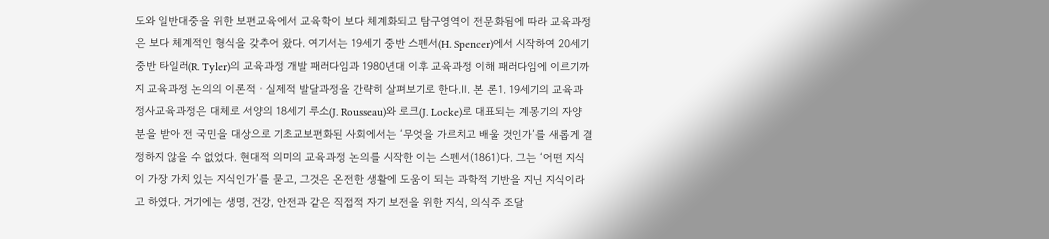도와 일반대중을 위한 보편교육에서 교육학이 보다 체계화되고 탐구영역이 전문화됨에 따라 교육과정은 보다 체계적인 형식을 갖추어 왔다. 여기서는 19세기 중반 스펜서(H. Spencer)에서 시작하여 20세기 중반 타일러(R. Tyler)의 교육과정 개발 패러다임과 1980년대 이후 교육과정 이해 패러다임에 이르기까지 교육과정 논의의 이론적ㆍ실제적 발달과정을 간략히 살펴보기로 한다.Ⅱ. 본 론1. 19세기의 교육과정사교육과정은 대체로 서양의 18세기 루소(J. Rousseau)와 로크(J. Locke)로 대표되는 계몽기의 자양분을 받아 전 국민을 대상으로 기초교보편화된 사회에서는 ‘무엇을 가르치고 배울 것인가’를 새롭게 결정하지 않을 수 없었다. 현대적 의미의 교육과정 논의를 시작한 이는 스펜서(1861)다. 그는 ‘어떤 지식이 가장 가치 있는 지식인가’를 묻고, 그것은 온전한 생활에 도움이 되는 과학적 기반을 지닌 지식이라고 하였다. 거기에는 생명, 건강, 안전과 같은 직접적 자기 보전을 위한 지식, 의식주 조달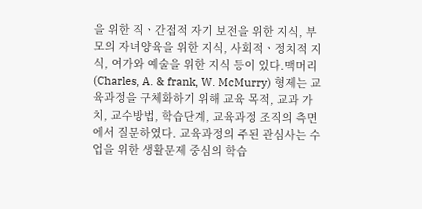을 위한 직ㆍ간접적 자기 보전을 위한 지식, 부모의 자녀양육을 위한 지식, 사회적ㆍ정치적 지식, 여가와 예술을 위한 지식 등이 있다.맥머리(Charles, A. & frank, W. McMurry) 형제는 교육과정을 구체화하기 위해 교육 목적, 교과 가치, 교수방법, 학습단계, 교육과정 조직의 측면에서 질문하였다. 교육과정의 주된 관심사는 수업을 위한 생활문제 중심의 학습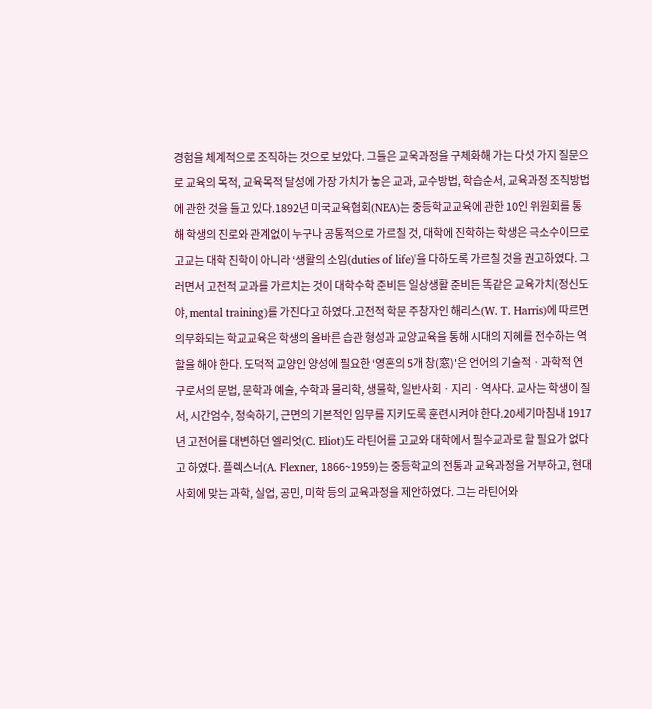경험을 체계적으로 조직하는 것으로 보았다. 그들은 교욱과정을 구체화해 가는 다섯 가지 질문으로 교육의 목적, 교육목적 달성에 가장 가치가 놓은 교과, 교수방법, 학습순서, 교육과정 조직방법에 관한 것을 들고 있다.1892년 미국교육협회(NEA)는 중등학교교육에 관한 10인 위원회를 통해 학생의 진로와 관계없이 누구나 공통적으로 가르칠 것, 대학에 진학하는 학생은 극소수이므로 고교는 대학 진학이 아니라 ‘생활의 소임(duties of life)'을 다하도록 가르칠 것을 권고하였다. 그러면서 고전적 교과를 가르치는 것이 대학수학 준비든 일상생활 준비든 똑같은 교육가치(정신도야, mental training)를 가진다고 하였다.고전적 학문 주창자인 해리스(W. T. Harris)에 따르면 의무화되는 학교교육은 학생의 올바른 습관 형성과 교양교육을 통해 시대의 지혜를 전수하는 역할을 해야 한다. 도덕적 교양인 양성에 필요한 ‘영혼의 5개 창(窓)'은 언어의 기술적ㆍ과학적 연구로서의 문법, 문학과 예술, 수학과 물리학, 생물학, 일반사회ㆍ지리ㆍ역사다. 교사는 학생이 질서, 시간엄수, 정숙하기, 근면의 기본적인 임무를 지키도록 훈련시켜야 한다.20세기마침내 1917년 고전어를 대변하던 엘리엇(C. Eliot)도 라틴어를 고교와 대학에서 필수교과로 할 필요가 없다고 하였다. 플렉스너(A. Flexner, 1866~1959)는 중등학교의 전통과 교육과정을 거부하고, 현대사회에 맞는 과학, 실업, 공민, 미학 등의 교육과정을 제안하였다. 그는 라틴어와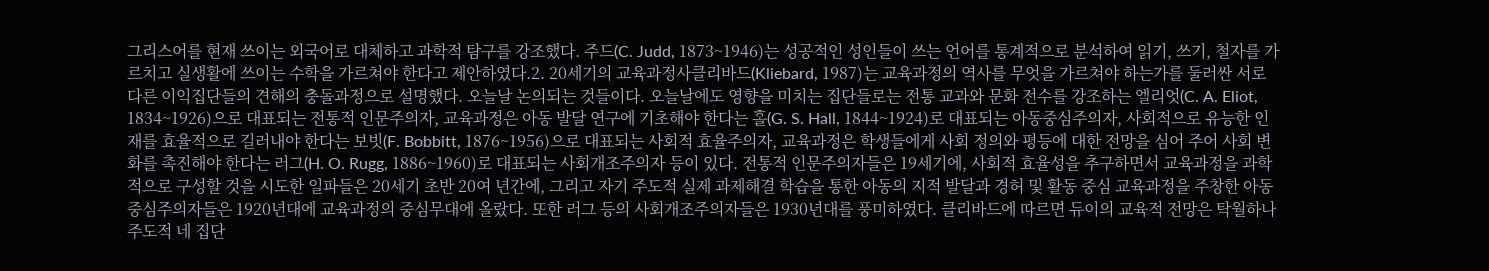그리스어를 현재 쓰이는 외국어로 대체하고 과학적 탐구를 강조했다. 주드(C. Judd, 1873~1946)는 성공적인 성인들이 쓰는 언어를 통계적으로 분석하여 읽기, 쓰기, 철자를 가르치고 실생활에 쓰이는 수학을 가르쳐야 한다고 제안하였다.2. 20세기의 교육과정사클리바드(Kliebard, 1987)는 교육과정의 역사를 무엇을 가르쳐야 하는가를 둘러싼 서로 다른 이익집단들의 견해의 충돌과정으로 설명했다. 오늘날 논의되는 것들이다. 오늘날에도 영향을 미치는 집단들로는 전통 교과와 문화 전수를 강조하는 엘리엇(C. A. Eliot, 1834~1926)으로 대표되는 전통적 인문주의자, 교육과정은 아동 발달 연구에 기초해야 한다는 홀(G. S. Hall, 1844~1924)로 대표되는 아동중심주의자, 사회적으로 유능한 인재를 효율적으로 길러내야 한다는 보빗(F. Bobbitt, 1876~1956)으로 대표되는 사회적 효율주의자, 교육과정은 학생들에게 사회 정의와 평등에 대한 전망을 심어 주어 사회 변화를 촉진해야 한다는 러그(H. O. Rugg, 1886~1960)로 대표되는 사회개조주의자 등이 있다. 전통적 인문주의자들은 19세기에, 사회적 효율성을 추구하면서 교육과정을 과학적으로 구성할 것을 시도한 일파들은 20세기 초반 20여 년간에, 그리고 자기 주도적 실제 과제해결 학습을 통한 아동의 지적 발달과 경허 및 활동 중심 교육과정을 주창한 아동중심주의자들은 1920년대에 교육과정의 중심무대에 올랐다. 또한 러그 등의 사회개조주의자들은 1930년대를 풍미하였다. 클리바드에 따르면 듀이의 교육적 전망은 탁월하나 주도적 네 집단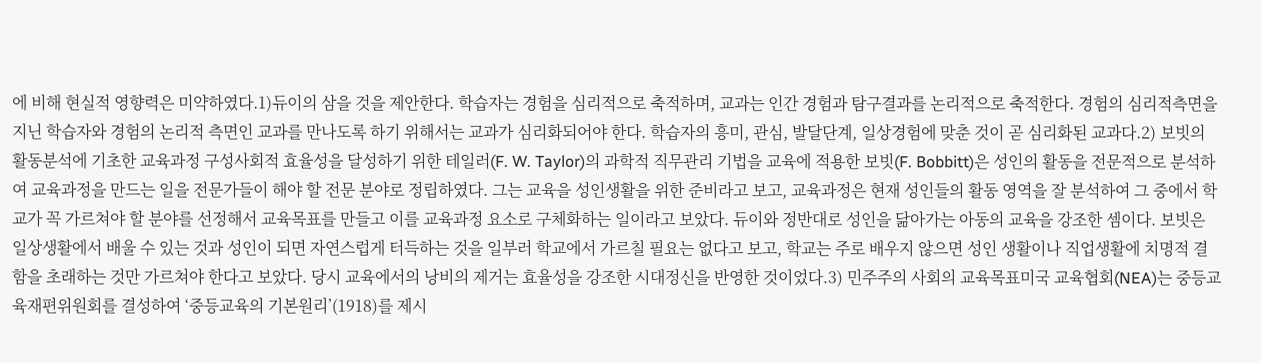에 비해 현실적 영향력은 미약하였다.1)듀이의 삼을 것을 제안한다. 학습자는 경험을 심리적으로 축적하며, 교과는 인간 경험과 탐구결과를 논리적으로 축적한다. 경험의 심리적측면을 지닌 학습자와 경험의 논리적 측면인 교과를 만나도록 하기 위해서는 교과가 심리화되어야 한다. 학습자의 흥미, 관심, 발달단계, 일상경험에 맞춘 것이 곧 심리화된 교과다.2) 보빗의 활동분석에 기초한 교육과정 구성사회적 효율성을 달성하기 위한 테일러(F. W. Taylor)의 과학적 직무관리 기법을 교육에 적용한 보빗(F. Bobbitt)은 성인의 활동을 전문적으로 분석하여 교육과정을 만드는 일을 전문가들이 해야 할 전문 분야로 정립하였다. 그는 교육을 성인생활을 위한 준비라고 보고, 교육과정은 현재 성인들의 활동 영역을 잘 분석하여 그 중에서 학교가 꼭 가르쳐야 할 분야를 선정해서 교육목표를 만들고 이를 교육과정 요소로 구체화하는 일이라고 보았다. 듀이와 정반대로 성인을 닮아가는 아동의 교육을 강조한 셈이다. 보빗은 일상생활에서 배울 수 있는 것과 성인이 되면 자연스럽게 터득하는 것을 일부러 학교에서 가르칠 필요는 없다고 보고, 학교는 주로 배우지 않으면 성인 생활이나 직업생활에 치명적 결함을 초래하는 것만 가르쳐야 한다고 보았다. 당시 교육에서의 낭비의 제거는 효율성을 강조한 시대정신을 반영한 것이었다.3) 민주주의 사회의 교육목표미국 교육협회(NEA)는 중등교육재편위원회를 결성하여 ‘중등교육의 기본원리’(1918)를 제시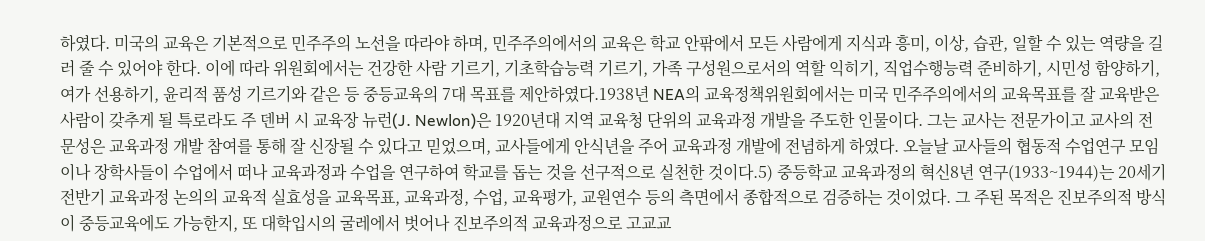하였다. 미국의 교육은 기본적으로 민주주의 노선을 따라야 하며, 민주주의에서의 교육은 학교 안팎에서 모든 사람에게 지식과 흥미, 이상, 습관, 일할 수 있는 역량을 길러 줄 수 있어야 한다. 이에 따라 위원회에서는 건강한 사람 기르기, 기초학습능력 기르기, 가족 구성원으로서의 역할 익히기, 직업수행능력 준비하기, 시민성 함양하기, 여가 선용하기, 윤리적 품성 기르기와 같은 등 중등교육의 7대 목표를 제안하였다.1938년 NEA의 교육정책위원회에서는 미국 민주주의에서의 교육목표를 잘 교육받은 사람이 갖추게 될 특로라도 주 덴버 시 교육장 뉴런(J. Newlon)은 1920년대 지역 교육청 단위의 교육과정 개발을 주도한 인물이다. 그는 교사는 전문가이고 교사의 전문성은 교육과정 개발 참여를 통해 잘 신장될 수 있다고 믿었으며, 교사들에게 안식년을 주어 교육과정 개발에 전념하게 하였다. 오늘날 교사들의 협동적 수업연구 모임이나 장학사들이 수업에서 떠나 교육과정과 수업을 연구하여 학교를 돕는 것을 선구적으로 실천한 것이다.5) 중등학교 교육과정의 혁신8년 연구(1933~1944)는 20세기 전반기 교육과정 논의의 교육적 실효성을 교육목표, 교육과정, 수업, 교육평가, 교원연수 등의 측면에서 종합적으로 검증하는 것이었다. 그 주된 목적은 진보주의적 방식이 중등교육에도 가능한지, 또 대학입시의 굴레에서 벗어나 진보주의적 교육과정으로 고교교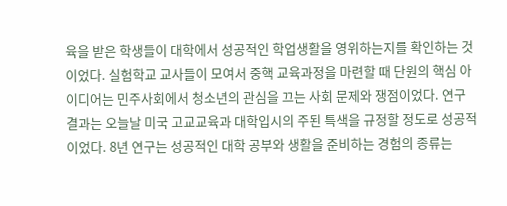육을 받은 학생들이 대학에서 성공적인 학업생활을 영위하는지를 확인하는 것이었다. 실험학교 교사들이 모여서 중핵 교육과정을 마련할 때 단원의 핵심 아이디어는 민주사회에서 청소년의 관심을 끄는 사회 문제와 쟁점이었다. 연구결과는 오늘날 미국 고교교육과 대학입시의 주된 특색을 규정할 정도로 성공적이었다. 8년 연구는 성공적인 대학 공부와 생활을 준비하는 경험의 종류는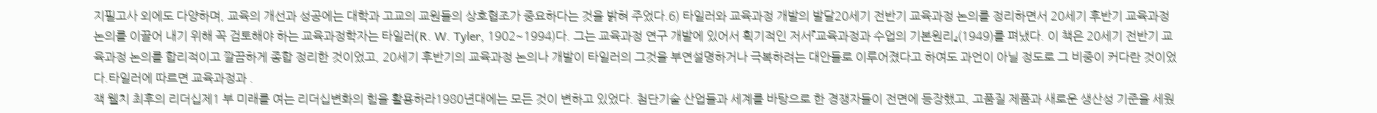지필고사 외에도 다양하며, 교육의 개선과 성공에는 대학과 고교의 교원들의 상호협조가 중요하다는 것을 밝혀 주었다.6) 타일러와 교육과정 개발의 발달20세기 전반기 교육과정 논의를 정리하면서 20세기 후반기 교육과정 논의를 이끌어 내기 위해 꼭 검토해야 하는 교육과정학자는 타일러(R. W. Tyler, 1902~1994)다. 그는 교육과정 연구 개발에 있어서 획기적인 저서『교육과정과 수업의 기본원리』(1949)를 펴냈다. 이 책은 20세기 전반기 교육과정 논의를 합리적이고 깔끔하게 종합 정리한 것이었고, 20세기 후반기의 교육과정 논의나 개발이 타일러의 그것을 부연설명하거나 극복하려는 대안들로 이루어졌다고 하여도 과언이 아닐 정도로 그 비중이 커다란 것이었다.타일러에 따르면 교육과정과 .
잭 웰치 최후의 리더십제1 부 미래를 여는 리더십변화의 힘을 활용하라1980년대에는 모든 것이 변하고 있었다. 첨단기술 산업들과 세계를 바탕으로 한 경쟁자들이 전면에 등장했고, 고품질 제품과 새로운 생산성 기준을 세웠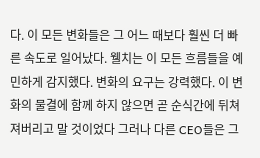다. 이 모든 변화들은 그 어느 때보다 훨씬 더 빠른 속도로 일어났다. 웰치는 이 모든 흐름들을 예민하게 감지했다. 변화의 요구는 강력했다. 이 변화의 물결에 함께 하지 않으면 곧 순식간에 뒤쳐져버리고 말 것이었다 그러나 다른 CEO들은 그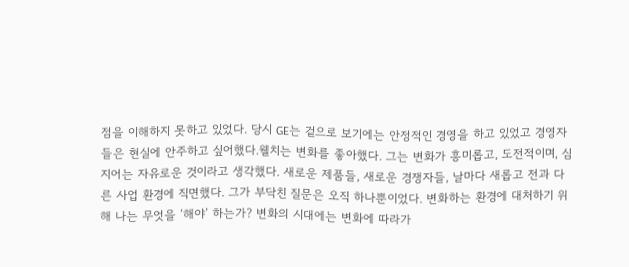점을 이해하지 못하고 있었다. 당시 GE는 겉으로 보기에는 안정적인 경영을 하고 있었고 경영자들은 현실에 안주하고 싶어했다.웰치는 변화를 좋아했다. 그는 변화가 흥미롭고, 도전적이며, 심지어는 자유로운 것이라고 생각했다. 새로운 제품들, 새로운 경쟁자들, 날마다 새롭고 전과 다른 사업 환경에 직면했다. 그가 부닥친 질문은 오직 하나뿐이었다. 변화하는 환경에 대처하기 위해 나는 무엇을 ‘해야’ 하는가? 변화의 시대에는 변화에 따라가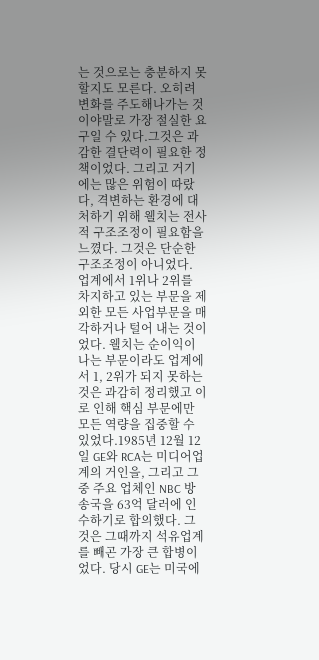는 것으로는 충분하지 못할지도 모른다. 오히려 변화를 주도해나가는 것이야말로 가장 절실한 요구일 수 있다.그것은 과감한 결단력이 필요한 정책이었다. 그리고 거기에는 많은 위험이 따랐다, 격변하는 환경에 대처하기 위해 웰치는 전사적 구조조정이 필요함을 느꼈다. 그것은 단순한 구조조정이 아니었다. 업계에서 1위나 2위를 차지하고 있는 부문을 제외한 모든 사업부문을 매각하거나 털어 내는 것이었다. 웰치는 순이익이 나는 부문이라도 업계에서 1, 2위가 되지 못하는 것은 과감히 정리했고 이로 인해 핵심 부문에만 모든 역량을 집중할 수 있었다.1985년 12월 12일 GE와 RCA는 미디어업계의 거인을, 그리고 그 중 주요 업체인 NBC 방송국을 63억 달러에 인수하기로 합의했다. 그것은 그때까지 석유업계를 빼곤 가장 큰 합병이었다. 당시 GE는 미국에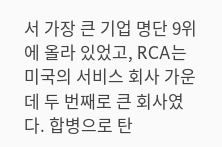서 가장 큰 기업 명단 9위에 올라 있었고, RCA는 미국의 서비스 회사 가운데 두 번째로 큰 회사였다. 합병으로 탄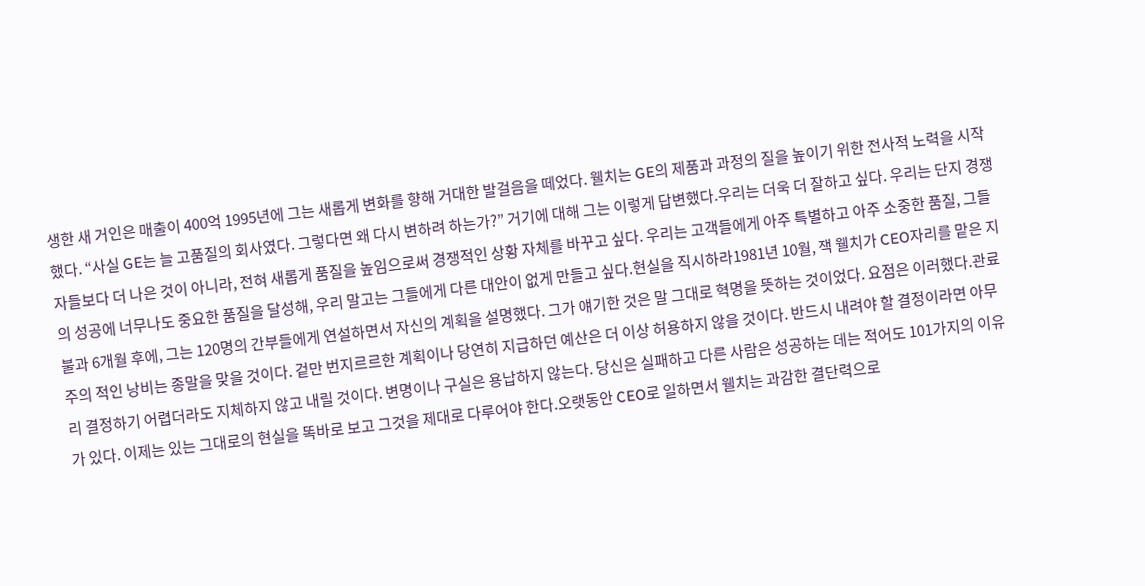생한 새 거인은 매출이 400억 1995년에 그는 새롭게 변화를 향해 거대한 발걸음을 떼었다. 웰치는 GE의 제품과 과정의 질을 높이기 위한 전사적 노력을 시작했다. “사실 GE는 늘 고품질의 회사였다. 그렇다면 왜 다시 변하려 하는가?” 거기에 대해 그는 이렇게 답변했다.우리는 더욱 더 잘하고 싶다. 우리는 단지 경쟁자들보다 더 나은 것이 아니라, 전혀 새롭게 품질을 높임으로써 경쟁적인 상황 자체를 바꾸고 싶다. 우리는 고객들에게 아주 특별하고 아주 소중한 품질, 그들의 성공에 너무나도 중요한 품질을 달성해, 우리 말고는 그들에게 다른 대안이 없게 만들고 싶다.현실을 직시하라1981년 10월, 잭 웰치가 CEO자리를 맡은 지 불과 6개월 후에, 그는 120명의 간부들에게 연설하면서 자신의 계획을 설명했다. 그가 얘기한 것은 말 그대로 혁명을 뜻하는 것이었다. 요점은 이러했다.관료주의 적인 낭비는 종말을 맞을 것이다. 겉만 번지르르한 계획이나 당연히 지급하던 예산은 더 이상 허용하지 않을 것이다. 반드시 내려야 할 결정이라면 아무리 결정하기 어렵더라도 지체하지 않고 내릴 것이다. 변명이나 구실은 용납하지 않는다. 당신은 실패하고 다른 사람은 성공하는 데는 적어도 101가지의 이유가 있다. 이제는 있는 그대로의 현실을 똑바로 보고 그것을 제대로 다루어야 한다.오랫동안 CEO로 일하면서 웰치는 과감한 결단력으로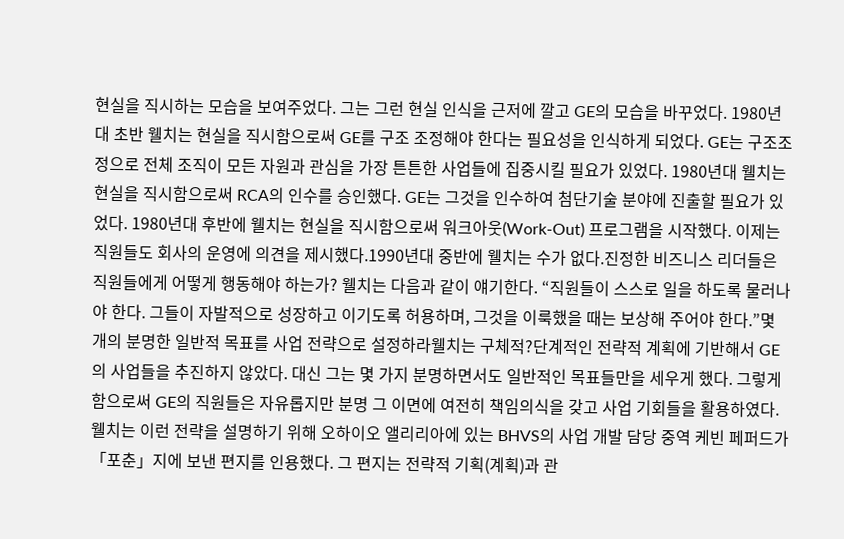현실을 직시하는 모습을 보여주었다. 그는 그런 현실 인식을 근저에 깔고 GE의 모습을 바꾸었다. 1980년대 초반 웰치는 현실을 직시함으로써 GE를 구조 조정해야 한다는 필요성을 인식하게 되었다. GE는 구조조정으로 전체 조직이 모든 자원과 관심을 가장 튼튼한 사업들에 집중시킬 필요가 있었다. 1980년대 웰치는 현실을 직시함으로써 RCA의 인수를 승인했다. GE는 그것을 인수하여 첨단기술 분야에 진출할 필요가 있었다. 1980년대 후반에 웰치는 현실을 직시함으로써 워크아웃(Work-Out) 프로그램을 시작했다. 이제는 직원들도 회사의 운영에 의견을 제시했다.1990년대 중반에 웰치는 수가 없다.진정한 비즈니스 리더들은 직원들에게 어떻게 행동해야 하는가? 웰치는 다음과 같이 얘기한다. “직원들이 스스로 일을 하도록 물러나야 한다. 그들이 자발적으로 성장하고 이기도록 허용하며, 그것을 이룩했을 때는 보상해 주어야 한다.”몇 개의 분명한 일반적 목표를 사업 전략으로 설정하라웰치는 구체적?단계적인 전략적 계획에 기반해서 GE의 사업들을 추진하지 않았다. 대신 그는 몇 가지 분명하면서도 일반적인 목표들만을 세우게 했다. 그렇게 함으로써 GE의 직원들은 자유롭지만 분명 그 이면에 여전히 책임의식을 갖고 사업 기회들을 활용하였다. 웰치는 이런 전략을 설명하기 위해 오하이오 앨리리아에 있는 BHVS의 사업 개발 담당 중역 케빈 페퍼드가 「포춘」지에 보낸 편지를 인용했다. 그 편지는 전략적 기획(계획)과 관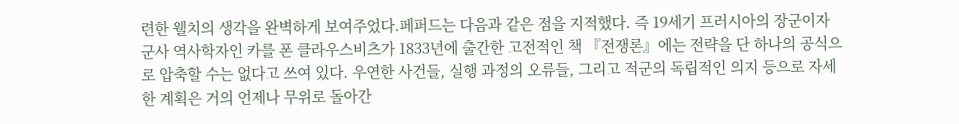련한 웰치의 생각을 완벽하게 보여주었다.페퍼드는 다음과 같은 점을 지적했다. 즉 19세기 프러시아의 장군이자 군사 역사학자인 카를 폰 클라우스비츠가 1833년에 출간한 고전적인 책 『전쟁론』에는 전략을 단 하나의 공식으로 압축할 수는 없다고 쓰여 있다. 우연한 사건들, 실행 과정의 오류들, 그리고 적군의 독립적인 의지 등으로 자세한 계획은 거의 언제나 무위로 돌아간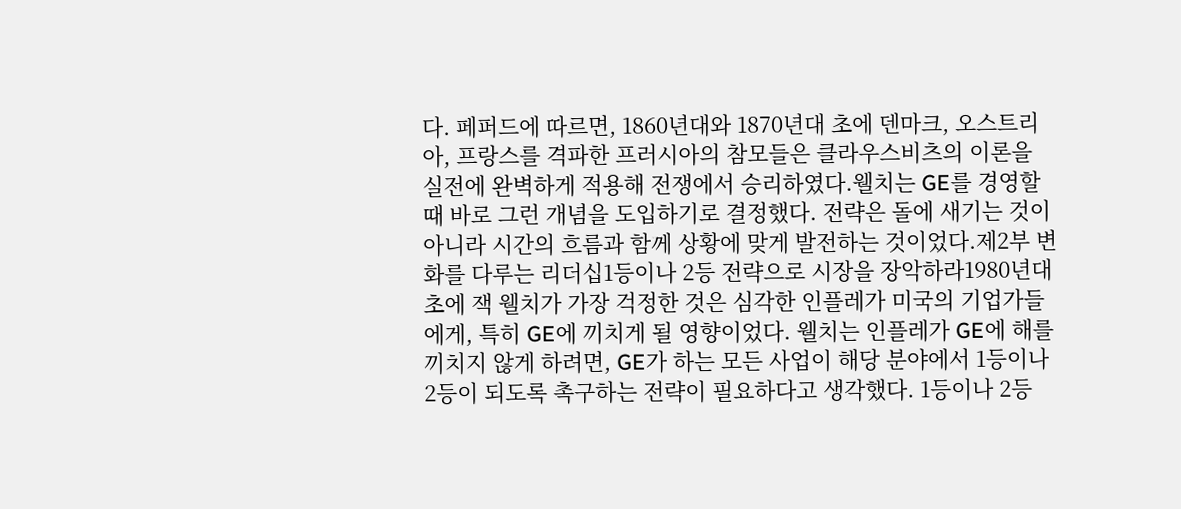다. 페퍼드에 따르면, 1860년대와 1870년대 초에 덴마크, 오스트리아, 프랑스를 격파한 프러시아의 참모들은 클라우스비츠의 이론을 실전에 완벽하게 적용해 전쟁에서 승리하였다.웰치는 GE를 경영할 때 바로 그런 개념을 도입하기로 결정했다. 전략은 돌에 새기는 것이 아니라 시간의 흐름과 함께 상황에 맞게 발전하는 것이었다.제2부 변화를 다루는 리더십1등이나 2등 전략으로 시장을 장악하라1980년대 초에 잭 웰치가 가장 걱정한 것은 심각한 인플레가 미국의 기업가들에게, 특히 GE에 끼치게 될 영향이었다. 웰치는 인플레가 GE에 해를 끼치지 않게 하려면, GE가 하는 모든 사업이 해당 분야에서 1등이나 2등이 되도록 촉구하는 전략이 필요하다고 생각했다. 1등이나 2등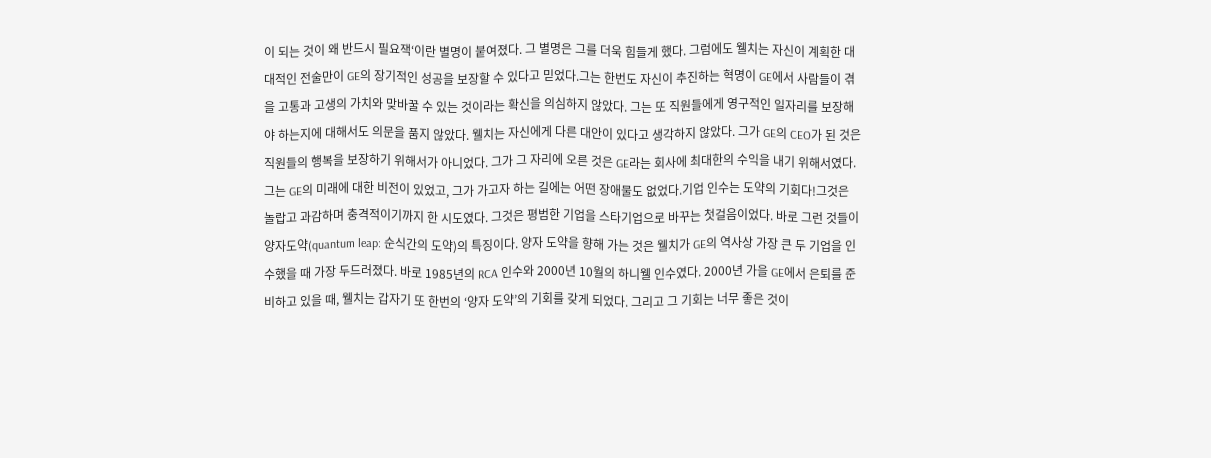이 되는 것이 왜 반드시 필요잭‘이란 별명이 붙여졌다. 그 별명은 그를 더욱 힘들게 했다. 그럼에도 웰치는 자신이 계획한 대대적인 전술만이 GE의 장기적인 성공을 보장할 수 있다고 믿었다.그는 한번도 자신이 추진하는 혁명이 GE에서 사람들이 겪을 고통과 고생의 가치와 맞바꿀 수 있는 것이라는 확신을 의심하지 않았다. 그는 또 직원들에게 영구적인 일자리를 보장해야 하는지에 대해서도 의문을 품지 않았다. 웰치는 자신에게 다른 대안이 있다고 생각하지 않았다. 그가 GE의 CEO가 된 것은 직원들의 행복을 보장하기 위해서가 아니었다. 그가 그 자리에 오른 것은 GE라는 회사에 최대한의 수익을 내기 위해서였다. 그는 GE의 미래에 대한 비전이 있었고, 그가 가고자 하는 길에는 어떤 장애물도 없었다.기업 인수는 도약의 기회다!그것은 놀랍고 과감하며 충격적이기까지 한 시도였다. 그것은 평범한 기업을 스타기업으로 바꾸는 첫걸음이었다. 바로 그런 것들이 양자도약(quantum leap: 순식간의 도약)의 특징이다. 양자 도약을 향해 가는 것은 웰치가 GE의 역사상 가장 큰 두 기업을 인수했을 때 가장 두드러졌다. 바로 1985년의 RCA 인수와 2000년 10월의 하니웰 인수였다. 2000년 가을 GE에서 은퇴를 준비하고 있을 때, 웰치는 갑자기 또 한번의 ‘양자 도약’의 기회를 갖게 되었다. 그리고 그 기회는 너무 좋은 것이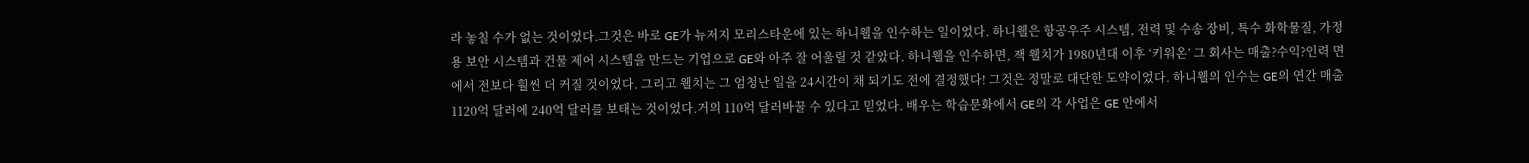라 놓칠 수가 없는 것이었다.그것은 바로 GE가 뉴저지 모리스타운에 있는 하니웰을 인수하는 일이었다. 하니웰은 항공우주 시스템, 전력 및 수송 장비, 특수 화학물질, 가정용 보안 시스템과 건물 제어 시스템을 만드는 기업으로 GE와 아주 잘 어울릴 것 같았다. 하니웰을 인수하면, 잭 웰치가 1980년대 이후 ‘키워온’ 그 회사는 매출?수익?인력 면에서 전보다 훨씬 더 커질 것이었다. 그리고 웰치는 그 엄청난 일을 24시간이 채 되기도 전에 결정했다! 그것은 정말로 대단한 도약이었다. 하니웰의 인수는 GE의 연간 매출 1120억 달러에 240억 달러를 보태는 것이었다.거의 110억 달러바꿀 수 있다고 믿었다. 배우는 학습문화에서 GE의 각 사업은 GE 안에서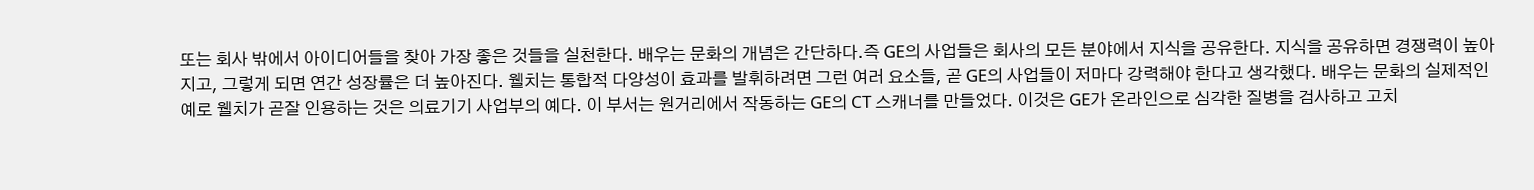또는 회사 밖에서 아이디어들을 찾아 가장 좋은 것들을 실천한다. 배우는 문화의 개념은 간단하다.즉 GE의 사업들은 회사의 모든 분야에서 지식을 공유한다. 지식을 공유하면 경쟁력이 높아지고, 그렇게 되면 연간 성장률은 더 높아진다. 웰치는 통합적 다양성이 효과를 발휘하려면 그런 여러 요소들, 곧 GE의 사업들이 저마다 강력해야 한다고 생각했다. 배우는 문화의 실제적인 예로 웰치가 곧잘 인용하는 것은 의료기기 사업부의 예다. 이 부서는 원거리에서 작동하는 GE의 CT 스캐너를 만들었다. 이것은 GE가 온라인으로 심각한 질병을 검사하고 고치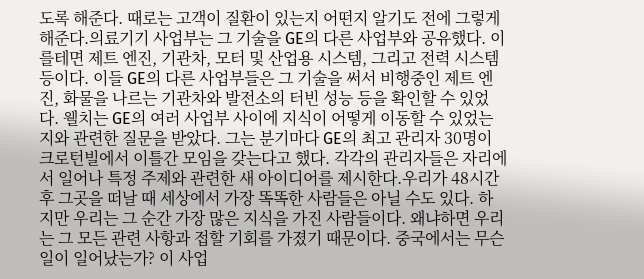도록 해준다. 때로는 고객이 질환이 있는지 어떤지 알기도 전에 그렇게 해준다.의료기기 사업부는 그 기술을 GE의 다른 사업부와 공유했다. 이를테면 제트 엔진, 기관차, 모터 및 산업용 시스템, 그리고 전력 시스템 등이다. 이들 GE의 다른 사업부들은 그 기술을 써서 비행중인 제트 엔진, 화물을 나르는 기관차와 발전소의 터빈 성능 등을 확인할 수 있었다. 웰치는 GE의 여러 사업부 사이에 지식이 어떻게 이동할 수 있었는지와 관련한 질문을 받았다. 그는 분기마다 GE의 최고 관리자 30명이 크로턴빌에서 이틀간 모임을 갖는다고 했다. 각각의 관리자들은 자리에서 일어나 특정 주제와 관련한 새 아이디어를 제시한다.우리가 48시간 후 그곳을 떠날 때 세상에서 가장 똑똑한 사람들은 아닐 수도 있다. 하지만 우리는 그 순간 가장 많은 지식을 가진 사람들이다. 왜냐하면 우리는 그 모든 관련 사항과 접할 기회를 가졌기 때문이다. 중국에서는 무슨 일이 일어났는가? 이 사업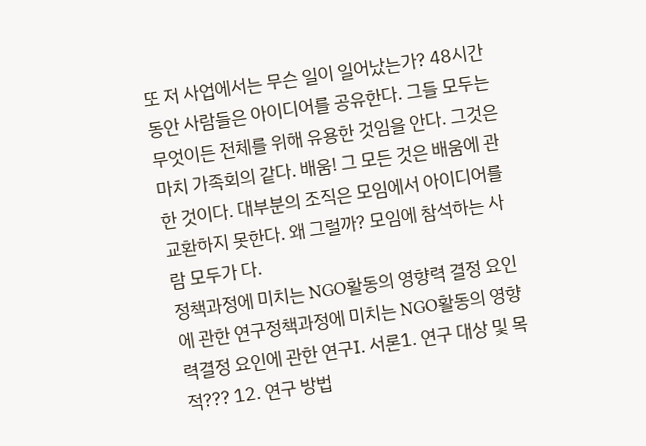또 저 사업에서는 무슨 일이 일어났는가? 48시간 동안 사람들은 아이디어를 공유한다. 그들 모두는 무엇이든 전체를 위해 유용한 것임을 안다. 그것은 마치 가족회의 같다. 배움! 그 모든 것은 배움에 관한 것이다. 대부분의 조직은 모임에서 아이디어를 교환하지 못한다. 왜 그럴까? 모임에 참석하는 사람 모두가 다.
정책과정에 미치는 NGO활동의 영향력 결정 요인에 관한 연구정책과정에 미치는 NGO활동의 영향력결정 요인에 관한 연구Ⅰ. 서론1. 연구 대상 및 목적??? 12. 연구 방법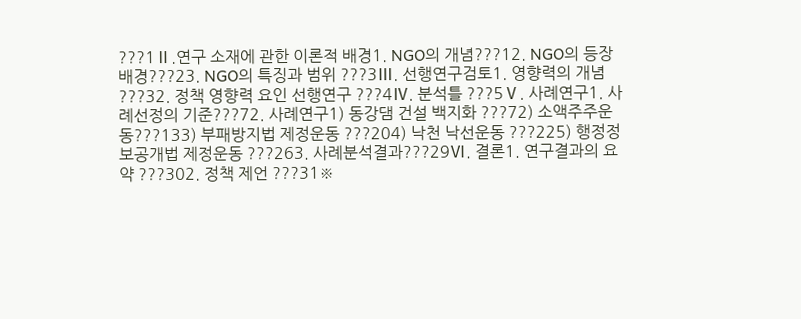???1Ⅱ.연구 소재에 관한 이론적 배경1. NGO의 개념???12. NGO의 등장배경???23. NGO의 특징과 범위 ???3Ⅲ. 선행연구검토1. 영향력의 개념 ???32. 정책 영향력 요인 선행연구 ???4Ⅳ. 분석틀 ???5Ⅴ. 사례연구1. 사례선정의 기준???72. 사례연구1) 동강댐 건설 백지화 ???72) 소액주주운동???133) 부패방지법 제정운동 ???204) 낙천 낙선운동 ???225) 행정정보공개법 제정운동 ???263. 사례분석결과???29Ⅵ. 결론1. 연구결과의 요약 ???302. 정책 제언 ???31※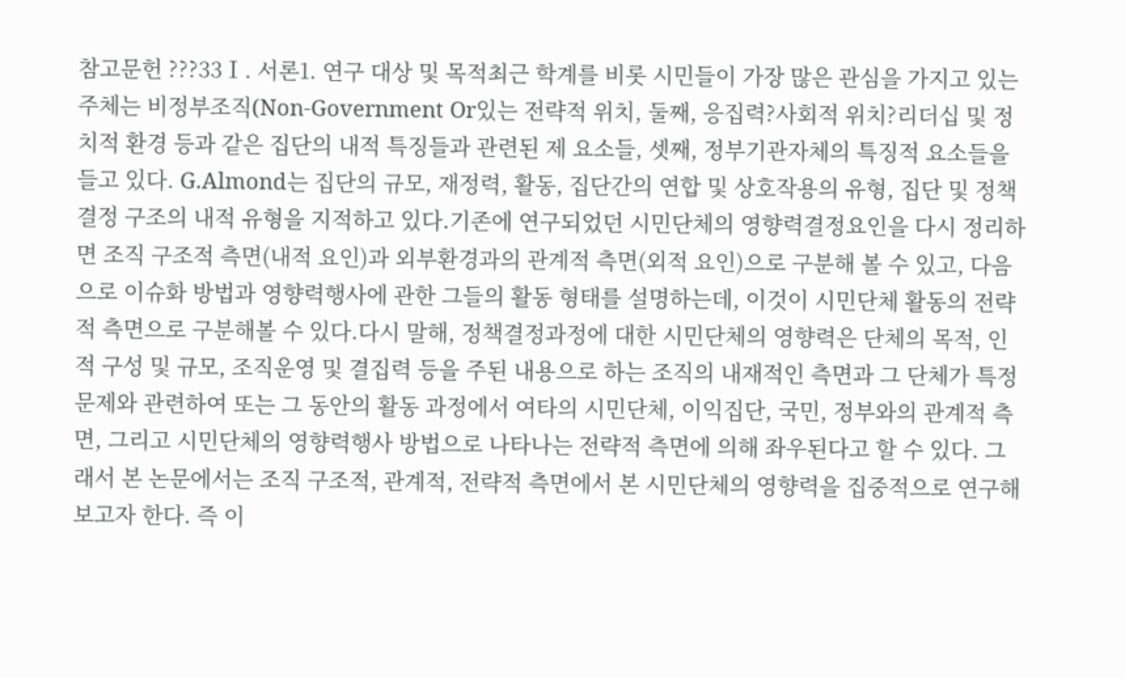참고문헌 ???33Ⅰ. 서론1. 연구 대상 및 목적최근 학계를 비롯 시민들이 가장 많은 관심을 가지고 있는 주체는 비정부조직(Non-Government Or있는 전략적 위치, 둘째, 응집력?사회적 위치?리더십 및 정치적 환경 등과 같은 집단의 내적 특징들과 관련된 제 요소들, 셋째, 정부기관자체의 특징적 요소들을 들고 있다. G.Almond는 집단의 규모, 재정력, 활동, 집단간의 연합 및 상호작용의 유형, 집단 및 정책결정 구조의 내적 유형을 지적하고 있다.기존에 연구되었던 시민단체의 영향력결정요인을 다시 정리하면 조직 구조적 측면(내적 요인)과 외부환경과의 관계적 측면(외적 요인)으로 구분해 볼 수 있고, 다음으로 이슈화 방법과 영향력행사에 관한 그들의 활동 형태를 설명하는데, 이것이 시민단체 활동의 전략적 측면으로 구분해볼 수 있다.다시 말해, 정책결정과정에 대한 시민단체의 영향력은 단체의 목적, 인적 구성 및 규모, 조직운영 및 결집력 등을 주된 내용으로 하는 조직의 내재적인 측면과 그 단체가 특정문제와 관련하여 또는 그 동안의 활동 과정에서 여타의 시민단체, 이익집단, 국민, 정부와의 관계적 측면, 그리고 시민단체의 영향력행사 방법으로 나타나는 전략적 측면에 의해 좌우된다고 할 수 있다. 그래서 본 논문에서는 조직 구조적, 관계적, 전략적 측면에서 본 시민단체의 영향력을 집중적으로 연구해 보고자 한다. 즉 이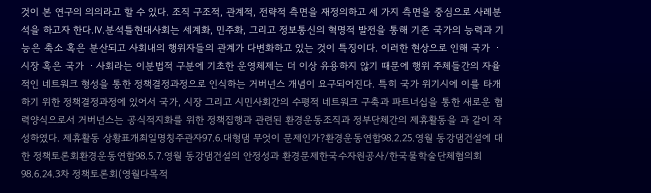것이 본 연구의 의의라고 할 수 있다. 조직 구조적, 관계적, 전략적 측면을 재정의하고 세 가지 측면을 중심으로 사례분석을 하고자 한다.Ⅳ.분석틀현대사회는 세계화, 민주화, 그리고 정보통신의 혁명적 발전을 통해 기존 국가의 능력과 기능은 축소 혹은 분산되고 사회내의 행위자들의 관계가 다변화하고 있는 것이 특징이다. 이러한 현상으로 인해 국가 ㆍ시장 혹은 국가 ㆍ사회라는 이분법적 구분에 기초한 운영체제는 더 이상 유용하지 않기 때문에 행위 주체들간의 자율적인 네트워크 형성을 통한 정책결정과정으로 인식하는 거버넌스 개념이 요구되어진다. 특히 국가 위기시에 이를 타개하기 위한 정책결정과정에 있어서 국가, 시장 그리고 시민사회간의 수평적 네트워크 구축과 파트너십을 통한 새로운 협력양식으로서 거버넌스는 공식적지화를 위한 정책집행과 관련된 환경운동조직과 정부단체간의 제휴활동을 과 같이 작성하였다. 제휴활동 상황표개최일명칭주관자97.6.대형댐 무엇이 문제인가?환경운동연합98.2.25.영월 동강댐건설에 대한 정책토론회환경운동연합98.5.7.영월 동강댐건설의 안정성과 환경문제한국수자원공사/한국물학술단체협의회98.6.24.3차 정책토론회(영월다목적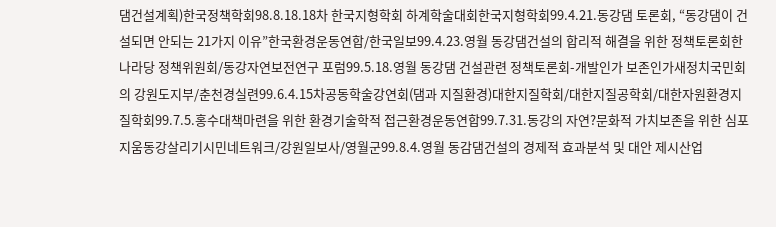댐건설계획)한국정책학회98.8.18.18차 한국지형학회 하계학술대회한국지형학회99.4.21.동강댐 토론회, “동강댐이 건설되면 안되는 21가지 이유”한국환경운동연합/한국일보99.4.23.영월 동강댐건설의 합리적 해결을 위한 정책토론회한나라당 정책위원회/동강자연보전연구 포럼99.5.18.영월 동강댐 건설관련 정책토론회-개발인가 보존인가새정치국민회의 강원도지부/춘천경실련99.6.4.15차공동학술강연회(댐과 지질환경)대한지질학회/대한지질공학회/대한자원환경지질학회99.7.5.홍수대책마련을 위한 환경기술학적 접근환경운동연합99.7.31.동강의 자연?문화적 가치보존을 위한 심포지움동강살리기시민네트워크/강원일보사/영월군99.8.4.영월 동감댐건설의 경제적 효과분석 및 대안 제시산업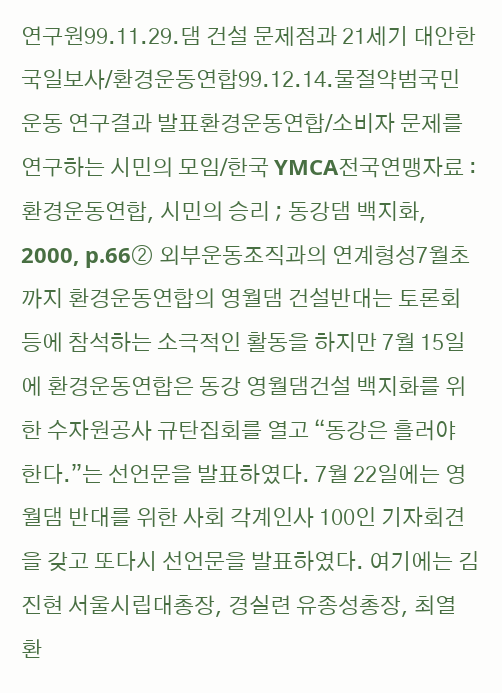연구원99.11.29.댐 건설 문제점과 21세기 대안한국일보사/환경운동연합99.12.14.물절약범국민운동 연구결과 발표환경운동연합/소비자 문제를 연구하는 시민의 모임/한국 YMCA전국연맹자료 : 환경운동연합, 시민의 승리 ; 동강댐 백지화, 2000, p.66② 외부운동조직과의 연계형성7월초까지 환경운동연합의 영월댐 건설반대는 토론회 등에 참석하는 소극적인 활동을 하지만 7월 15일에 환경운동연합은 동강 영월댐건설 백지화를 위한 수자원공사 규탄집회를 열고 “동강은 흘러야 한다.”는 선언문을 발표하였다. 7월 22일에는 영월댐 반대를 위한 사회 각계인사 100인 기자회견을 갖고 또다시 선언문을 발표하였다. 여기에는 김진현 서울시립대총장, 경실련 유종성총장, 최열 환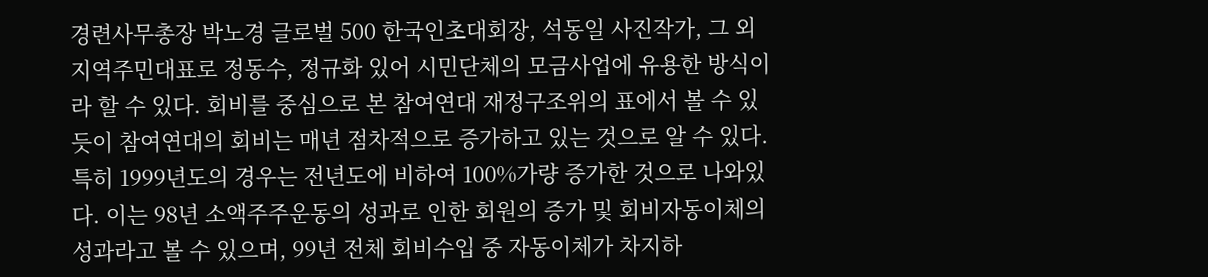경련사무총장 박노경 글로벌 500 한국인초대회장, 석동일 사진작가, 그 외 지역주민대표로 정동수, 정규화 있어 시민단체의 모금사업에 유용한 방식이라 할 수 있다. 회비를 중심으로 본 참여연대 재정구조위의 표에서 볼 수 있듯이 참여연대의 회비는 매년 점차적으로 증가하고 있는 것으로 알 수 있다. 특히 1999년도의 경우는 전년도에 비하여 100%가량 증가한 것으로 나와있다. 이는 98년 소액주주운동의 성과로 인한 회원의 증가 및 회비자동이체의 성과라고 볼 수 있으며, 99년 전체 회비수입 중 자동이체가 차지하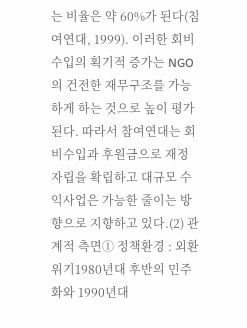는 비율은 약 60%가 된다(침여연대, 1999). 이러한 회비 수입의 획기적 증가는 NGO의 건전한 재무구조를 가능하게 하는 것으로 높이 평가된다. 따라서 참여연대는 회비수입과 후원금으로 재정자립을 확립하고 대규모 수익사업은 가능한 줄이는 방향으로 지향하고 있다.(2) 관계적 측면① 정책환경 : 외환위기1980년대 후반의 민주화와 1990년대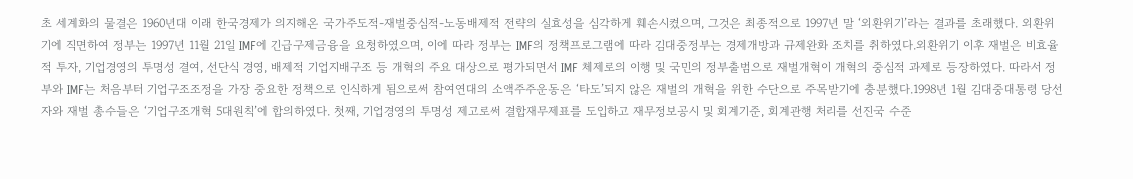초 세계화의 물결은 1960년대 이래 한국경제가 의지해온 국가주도적-재벌중심적-노동배제적 전략의 실효성을 심각하게 훼손시켰으며, 그것은 최종적으로 1997년 말 ‘외환위기’라는 결과를 초래했다. 외환위기에 직면하여 정부는 1997년 11월 21일 IMF에 긴급구제금융을 요청하였으며, 이에 따라 정부는 IMF의 정책프로그램에 따라 김대중정부는 경제개방과 규제완화 조치를 취하였다.외환위기 이후 재벌은 비효율적 투자, 기업경영의 투명성 결여, 선단식 경영, 배제적 기업지배구조 등 개혁의 주요 대상으로 평가되면서 IMF 체제로의 이행 및 국민의 정부출범으로 재벌개혁이 개혁의 중심적 과제로 등장하였다. 따라서 정부와 IMF는 처음부터 기업구조조정을 가장 중요한 정책으로 인식하게 됨으로써 참여연대의 소액주주운동은 ‘타도’되지 않은 재벌의 개혁을 위한 수단으로 주목받기에 충분했다.1998년 1월 김대중대통령 당선자와 재벌 총수들은 ‘기업구조개혁 5대원칙’에 합의하였다. 첫째, 기업경영의 투명성 제고로써 결합재무제표를 도입하고 재무정보공시 및 회계기준, 회계관행 처리를 선진국 수준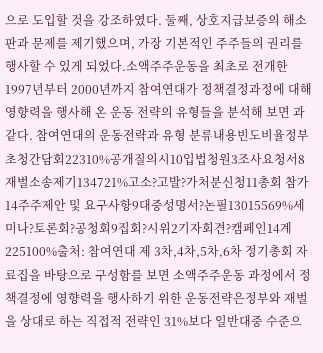으로 도입할 것을 강조하였다. 둘째, 상호지급보증의 해소판과 문제를 제기했으며, 가장 기본적인 주주들의 권리를 행사할 수 있게 되었다.소액주주운동을 최초로 전개한 1997년부터 2000년까지 참여연대가 정책결정과정에 대해 영향력을 행사해 온 운동 전략의 유형들을 분석해 보면 과 같다. 참여연대의 운동전략과 유형 분류내용빈도비율정부초청간담회22310%공개질의시10입법청원3조사요청서8재벌소송제기134721%고소?고발?가처분신청11총회 참가14주주제안 및 요구사항9대중성명서?논필13015569%세미나?토론회?공청회9집회?시위2기자회견?캠페인14계225100%출처: 참여연대 제 3차,4차,5차,6차 정기총회 자료집을 바탕으로 구성함를 보면 소액주주운동 과정에서 정책결정에 영향력을 행사하기 위한 운동전략은정부와 재벌을 상대로 하는 직접적 전략인 31%보다 일반대중 수준으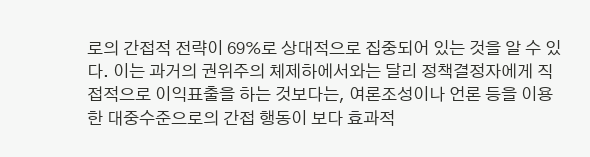로의 간접적 전략이 69%로 상대적으로 집중되어 있는 것을 알 수 있다. 이는 과거의 권위주의 체제하에서와는 달리 정책결정자에게 직접적으로 이익표출을 하는 것보다는, 여론조성이나 언론 등을 이용한 대중수준으로의 간접 행동이 보다 효과적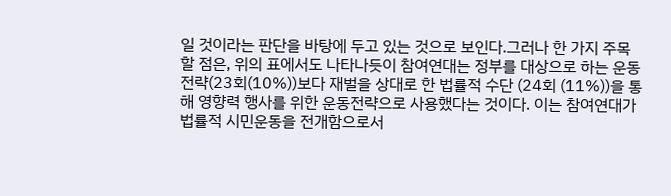일 것이라는 판단을 바탕에 두고 있는 것으로 보인다.그러나 한 가지 주목할 점은, 위의 표에서도 나타나듯이 참여연대는 정부를 대상으로 하는 운동전략(23회(10%))보다 재벌을 상대로 한 법률적 수단 (24회 (11%))을 통해 영향력 행사를 위한 운동전략으로 사용했다는 것이다. 이는 참여연대가 법률적 시민운동을 전개함으로서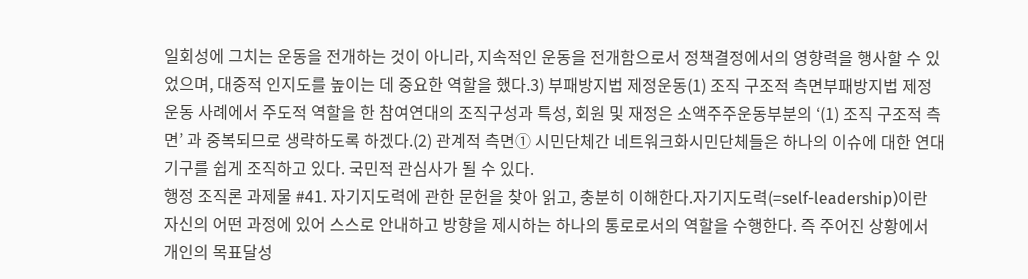일회성에 그치는 운동을 전개하는 것이 아니라, 지속적인 운동을 전개함으로서 정책결정에서의 영향력을 행사할 수 있었으며, 대중적 인지도를 높이는 데 중요한 역할을 했다.3) 부패방지법 제정운동(1) 조직 구조적 측면부패방지법 제정운동 사례에서 주도적 역할을 한 참여연대의 조직구성과 특성, 회원 및 재정은 소액주주운동부분의 ‘(1) 조직 구조적 측면’ 과 중복되므로 생략하도록 하겠다.(2) 관계적 측면① 시민단체간 네트워크화시민단체들은 하나의 이슈에 대한 연대기구를 쉽게 조직하고 있다. 국민적 관심사가 될 수 있다.
행정 조직론 과제물 #41. 자기지도력에 관한 문헌을 찾아 읽고, 충분히 이해한다.자기지도력(=self-leadership)이란 자신의 어떤 과정에 있어 스스로 안내하고 방향을 제시하는 하나의 통로로서의 역할을 수행한다. 즉 주어진 상황에서 개인의 목표달성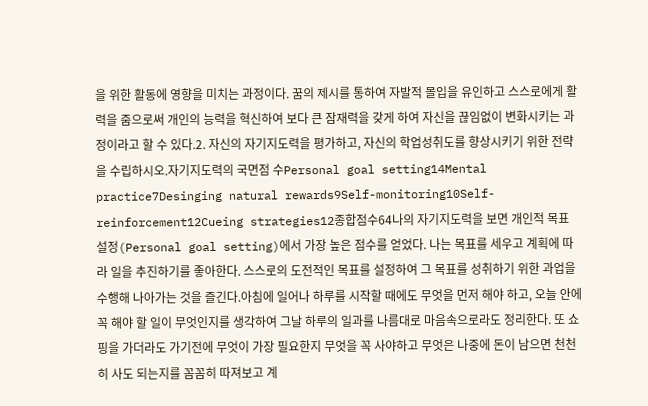을 위한 활동에 영향을 미치는 과정이다. 꿈의 제시를 통하여 자발적 몰입을 유인하고 스스로에게 활력을 줌으로써 개인의 능력을 혁신하여 보다 큰 잠재력을 갖게 하여 자신을 끊임없이 변화시키는 과정이라고 할 수 있다.2. 자신의 자기지도력을 평가하고, 자신의 학업성취도를 향상시키기 위한 전략을 수립하시오.자기지도력의 국면점 수Personal goal setting14Mental practice7Desinging natural rewards9Self-monitoring10Self-reinforcement12Cueing strategies12종합점수64나의 자기지도력을 보면 개인적 목표 설정(Personal goal setting)에서 가장 높은 점수를 얻었다. 나는 목표를 세우고 계획에 따라 일을 추진하기를 좋아한다. 스스로의 도전적인 목표를 설정하여 그 목표를 성취하기 위한 과업을 수행해 나아가는 것을 즐긴다.아침에 일어나 하루를 시작할 때에도 무엇을 먼저 해야 하고, 오늘 안에 꼭 해야 할 일이 무엇인지를 생각하여 그날 하루의 일과를 나름대로 마음속으로라도 정리한다. 또 쇼핑을 가더라도 가기전에 무엇이 가장 필요한지 무엇을 꼭 사야하고 무엇은 나중에 돈이 남으면 천천히 사도 되는지를 꼼꼼히 따져보고 계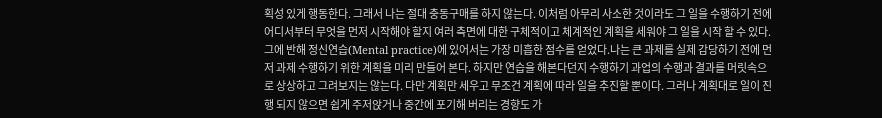획성 있게 행동한다. 그래서 나는 절대 충동구매를 하지 않는다. 이처럼 아무리 사소한 것이라도 그 일을 수행하기 전에 어디서부터 무엇을 먼저 시작해야 할지 여러 측면에 대한 구체적이고 체계적인 계획을 세워야 그 일을 시작 할 수 있다.그에 반해 정신연습(Mental practice)에 있어서는 가장 미흡한 점수를 얻었다.나는 큰 과제를 실제 감당하기 전에 먼저 과제 수행하기 위한 계획을 미리 만들어 본다. 하지만 연습을 해본다던지 수행하기 과업의 수행과 결과를 머릿속으로 상상하고 그려보지는 않는다. 다만 계획만 세우고 무조건 계획에 따라 일을 추진할 뿐이다. 그러나 계획대로 일이 진행 되지 않으면 쉽게 주저앉거나 중간에 포기해 버리는 경향도 가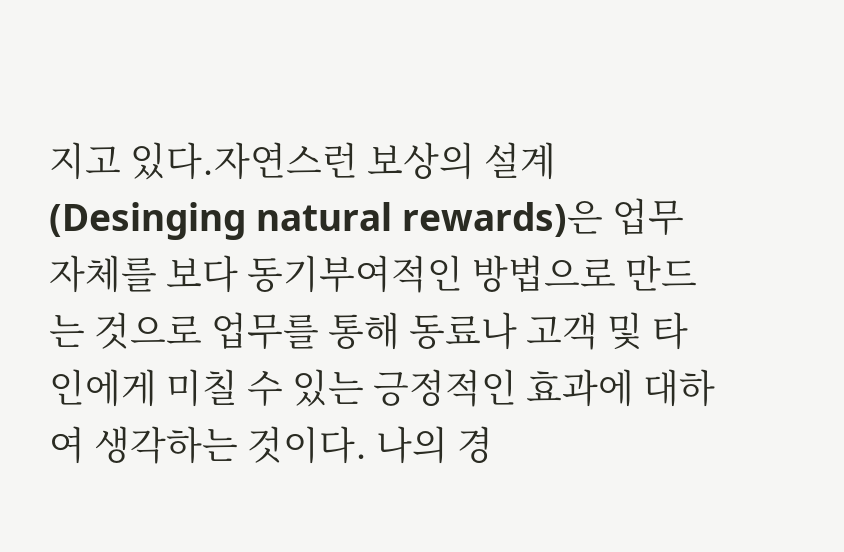지고 있다.자연스런 보상의 설계(Desinging natural rewards)은 업무 자체를 보다 동기부여적인 방법으로 만드는 것으로 업무를 통해 동료나 고객 및 타인에게 미칠 수 있는 긍정적인 효과에 대하여 생각하는 것이다. 나의 경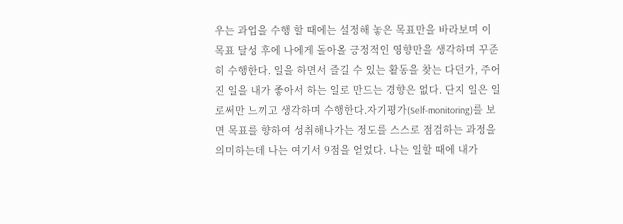우는 과업을 수행 할 때에는 설정해 놓은 목표만을 바라보며 이 목표 달성 후에 나에게 돌아올 긍정적인 영향만을 생각하며 꾸준히 수행한다. 일을 하면서 즐길 수 있는 활동을 찾는 다던가, 주어진 일을 내가 좋아서 하는 일로 만드는 경향은 없다. 단지 일은 일로써만 느끼고 생각하며 수행한다.자기평가(Self-monitoring)를 보면 목표를 향하여 성취해나가는 정도를 스스로 점검하는 과정을 의미하는데 나는 여기서 9점을 얻었다. 나는 일할 때에 내가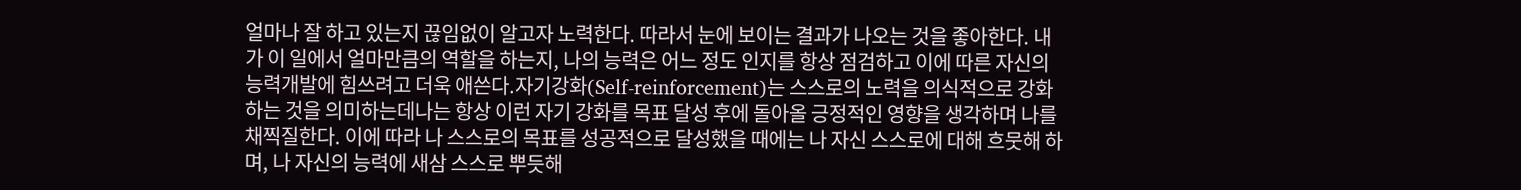얼마나 잘 하고 있는지 끊임없이 알고자 노력한다. 따라서 눈에 보이는 결과가 나오는 것을 좋아한다. 내가 이 일에서 얼마만큼의 역할을 하는지, 나의 능력은 어느 정도 인지를 항상 점검하고 이에 따른 자신의 능력개발에 힘쓰려고 더욱 애쓴다.자기강화(Self-reinforcement)는 스스로의 노력을 의식적으로 강화하는 것을 의미하는데나는 항상 이런 자기 강화를 목표 달성 후에 돌아올 긍정적인 영향을 생각하며 나를 채찍질한다. 이에 따라 나 스스로의 목표를 성공적으로 달성했을 때에는 나 자신 스스로에 대해 흐뭇해 하며, 나 자신의 능력에 새삼 스스로 뿌듯해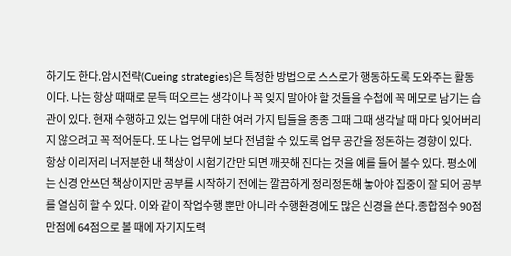하기도 한다.암시전략(Cueing strategies)은 특정한 방법으로 스스로가 행동하도록 도와주는 활동이다. 나는 항상 때때로 문득 떠오르는 생각이나 꼭 잊지 말아야 할 것들을 수첩에 꼭 메모로 남기는 습관이 있다. 현재 수행하고 있는 업무에 대한 여러 가지 팁들을 종종 그때 그때 생각날 때 마다 잊어버리지 않으려고 꼭 적어둔다. 또 나는 업무에 보다 전념할 수 있도록 업무 공간을 정돈하는 경향이 있다. 항상 이리저리 너저분한 내 책상이 시험기간만 되면 깨끗해 진다는 것을 예를 들어 볼수 있다. 평소에는 신경 안쓰던 책상이지만 공부를 시작하기 전에는 깔끔하게 정리정돈해 놓아야 집중이 잘 되어 공부를 열심히 할 수 있다. 이와 같이 작업수행 뿐만 아니라 수행환경에도 많은 신경을 쓴다.종합점수 90점 만점에 64점으로 볼 때에 자기지도력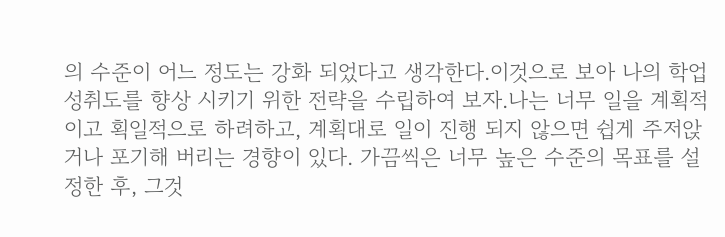의 수준이 어느 정도는 강화 되었다고 생각한다.이것으로 보아 나의 학업성취도를 향상 시키기 위한 전략을 수립하여 보자.나는 너무 일을 계획적이고 획일적으로 하려하고, 계획대로 일이 진행 되지 않으면 쉽게 주저앉거나 포기해 버리는 경향이 있다. 가끔씩은 너무 높은 수준의 목표를 설정한 후, 그것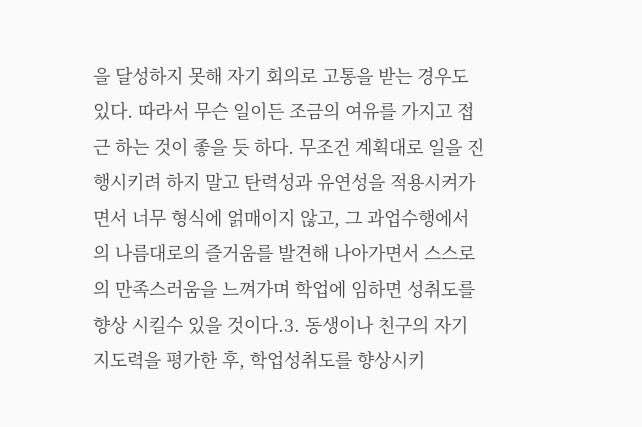을 달성하지 못해 자기 회의로 고통을 받는 경우도 있다. 따라서 무슨 일이든 조금의 여유를 가지고 접근 하는 것이 좋을 듯 하다. 무조건 계획대로 일을 진행시키려 하지 말고 탄력성과 유연성을 적용시켜가면서 너무 형식에 얽매이지 않고, 그 과업수행에서의 나름대로의 즐거움를 발견해 나아가면서 스스로의 만족스러움을 느껴가며 학업에 임하면 성취도를 향상 시킬수 있을 것이다.3. 동생이나 친구의 자기지도력을 평가한 후, 학업성취도를 향상시키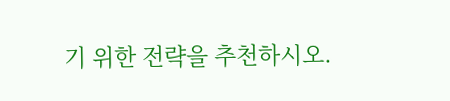기 위한 전략을 추천하시오.